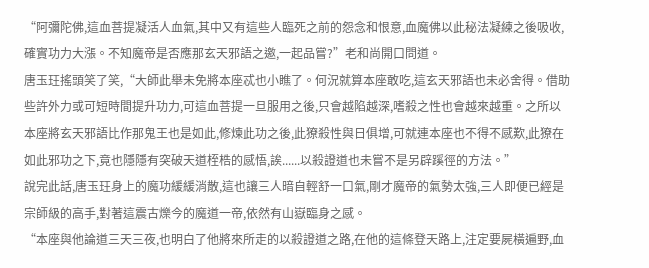“阿彌陀佛,這血菩提凝活人血氣,其中又有這些人臨死之前的怨念和恨意,血魔佛以此秘法凝練之後吸收,確實功力大漲。不知魔帝是否應那玄天邪語之邀,一起品嘗?”老和尚開口問道。
唐玉玨搖頭笑了笑,“大師此舉未免將本座忒也小瞧了。何況就算本座敢吃,這玄天邪語也未必舍得。借助些許外力或可短時間提升功力,可這血菩提一旦服用之後,只會越陷越深,嗜殺之性也會越來越重。之所以本座將玄天邪語比作那鬼王也是如此,修煉此功之後,此獠殺性與日俱增,可就連本座也不得不感歎,此獠在如此邪功之下,竟也隱隱有突破天道桎梏的感悟,誒......以殺證道也未嘗不是另辟蹊徑的方法。”
說完此話,唐玉玨身上的魔功緩緩消散,這也讓三人暗自輕舒一口氣,剛才魔帝的氣勢太強,三人即便已經是宗師級的高手,對著這震古爍今的魔道一帝,依然有山嶽臨身之感。
“本座與他論道三天三夜,也明白了他將來所走的以殺證道之路,在他的這條登天路上,注定要屍橫遍野,血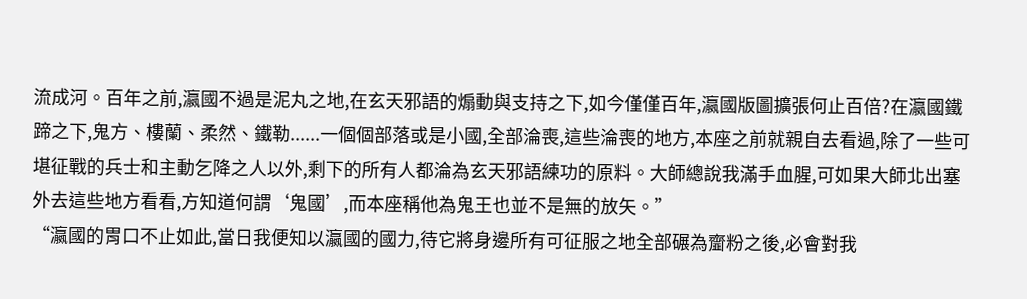流成河。百年之前,瀛國不過是泥丸之地,在玄天邪語的煽動與支持之下,如今僅僅百年,瀛國版圖擴張何止百倍?在瀛國鐵蹄之下,鬼方、樓蘭、柔然、鐵勒......一個個部落或是小國,全部淪喪,這些淪喪的地方,本座之前就親自去看過,除了一些可堪征戰的兵士和主動乞降之人以外,剩下的所有人都淪為玄天邪語練功的原料。大師總說我滿手血腥,可如果大師北出塞外去這些地方看看,方知道何謂‘鬼國’,而本座稱他為鬼王也並不是無的放矢。”
“瀛國的胃口不止如此,當日我便知以瀛國的國力,待它將身邊所有可征服之地全部碾為齏粉之後,必會對我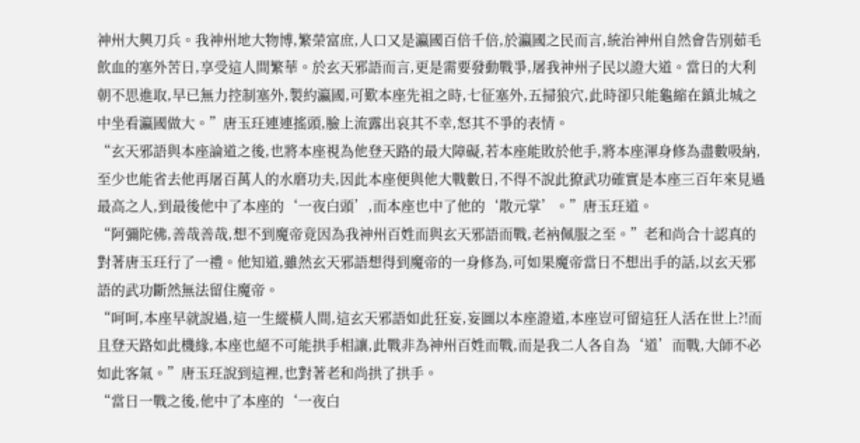神州大興刀兵。我神州地大物博,繁榮富庶,人口又是瀛國百倍千倍,於瀛國之民而言,統治神州自然會告別茹毛飲血的塞外苦日,享受這人間繁華。於玄天邪語而言,更是需要發動戰爭,屠我神州子民以證大道。當日的大利朝不思進取,早已無力控制塞外,製約瀛國,可歎本座先祖之時,七征塞外,五掃狼穴,此時卻只能龜縮在鎮北城之中坐看瀛國做大。”唐玉玨連連搖頭,臉上流露出哀其不幸,怒其不爭的表情。
“玄天邪語與本座論道之後,也將本座視為他登天路的最大障礙,若本座能敗於他手,將本座渾身修為盡數吸納,至少也能省去他再屠百萬人的水磨功夫,因此本座便與他大戰數日,不得不說此獠武功確實是本座三百年來見過最高之人,到最後他中了本座的‘一夜白頭’,而本座也中了他的‘散元掌’。”唐玉玨道。
“阿彌陀佛,善哉善哉,想不到魔帝竟因為我神州百姓而與玄天邪語而戰,老衲佩服之至。”老和尚合十認真的對著唐玉玨行了一禮。他知道,雖然玄天邪語想得到魔帝的一身修為,可如果魔帝當日不想出手的話,以玄天邪語的武功斷然無法留住魔帝。
“呵呵,本座早就說過,這一生縱橫人間,這玄天邪語如此狂妄,妄圖以本座證道,本座豈可留這狂人活在世上?!而且登天路如此機緣,本座也絕不可能拱手相讓,此戰非為神州百姓而戰,而是我二人各自為‘道’而戰,大師不必如此客氣。”唐玉玨說到這裡,也對著老和尚拱了拱手。
“當日一戰之後,他中了本座的‘一夜白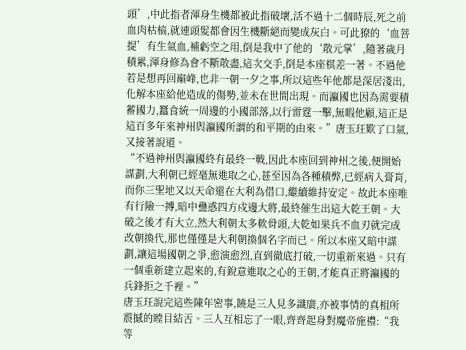頭’,中此指者渾身生機都被此指破壞,活不過十二個時辰,死之前血肉枯槁,就連頭髮都會因生機斷絕而變成灰白。可此獠的‘血菩提’有生氣血,補虧空之用,倒是我中了他的‘散元掌’,隨著歲月積累,渾身修為會不斷散盡,這次交手,倒是本座棋差一著。不過他若是想再回巔峰,也非一朝一夕之事,所以這些年他都是深居淺出,化解本座給他造成的傷勢,並未在世間出現。而瀛國也因為需要積蓄國力,蠶食統一周邊的小國部落,以行雷霆一擊,無暇他顧,這正是這百多年來神州與瀛國所謂的和平期的由來。”唐玉玨歎了口氣,又接著說道。
“不過神州與瀛國終有最終一戰,因此本座回到神州之後,便開始謀劃,大利朝已經毫無進取之心,甚至因為各種積弊,已經病入膏肓,而你三聖地又以天命還在大利為借口,繼續維持安定。故此本座唯有行險一搏,暗中蠱惑四方戍邊大將,最終催生出這大乾王朝。大破之後才有大立,然大利朝太多軟骨頭,大乾如果兵不血刃就完成改朝換代,那也僅僅是大利朝換個名字而已。所以本座又暗中謀劃,讓這場國朝之爭,愈演愈烈,直到徹底打破,一切重新來過。只有一個重新建立起來的,有銳意進取之心的王朝,才能真正將瀛國的兵鋒拒之千裡。”
唐玉玨說完這些陳年密事,饒是三人見多識廣,亦被事情的真相所震撼的瞠目結舌。三人互相忘了一眼,齊齊起身對魔帝施禮:“我等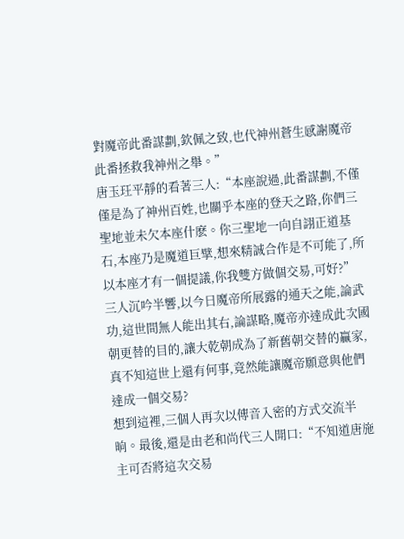對魔帝此番謀劃,欽佩之致,也代神州蒼生感謝魔帝此番拯救我神州之舉。”
唐玉玨平靜的看著三人:“本座說過,此番謀劃,不僅僅是為了神州百姓,也關乎本座的登天之路,你們三聖地並未欠本座什麽。你三聖地一向自詡正道基石,本座乃是魔道巨擘,想來精誠合作是不可能了,所以本座才有一個提議,你我雙方做個交易,可好?”
三人沉吟半響,以今日魔帝所展露的通天之能,論武功,這世間無人能出其右,論謀略,魔帝亦達成此次國朝更替的目的,讓大乾朝成為了新舊朝交替的贏家,真不知這世上還有何事,竟然能讓魔帝願意與他們達成一個交易?
想到這裡,三個人再次以傳音入密的方式交流半晌。最後,還是由老和尚代三人開口:“不知道唐施主可否將這次交易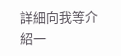詳細向我等介紹一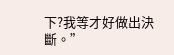下?我等才好做出決斷。”